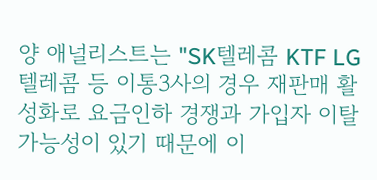양 애널리스트는 "SK텔레콤 KTF LG텔레콤 등 이통3사의 경우 재판매 활성화로 요금인하 경쟁과 가입자 이탈 가능성이 있기 때문에 이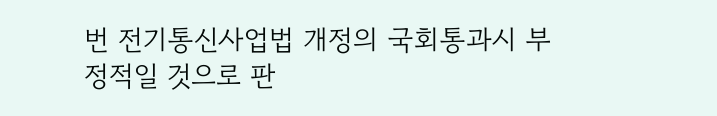번 전기통신사업법 개정의 국회통과시 부정적일 것으로 판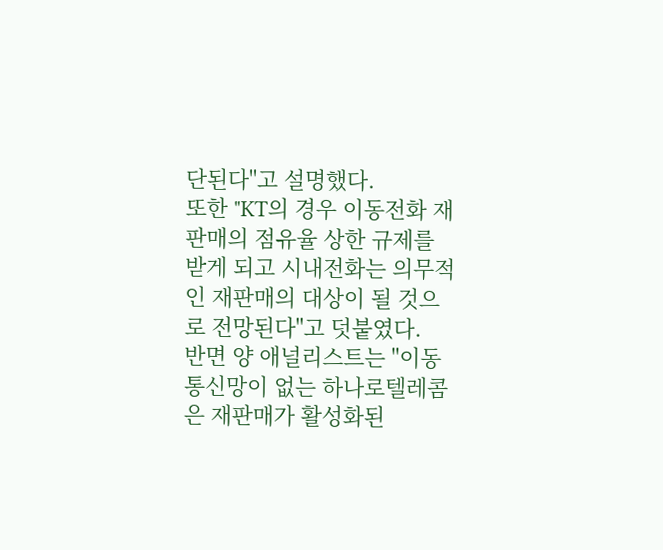단된다"고 설명했다.
또한 "KT의 경우 이동전화 재판매의 점유율 상한 규제를 받게 되고 시내전화는 의무적인 재판매의 대상이 될 것으로 전망된다"고 덧붙였다.
반면 양 애널리스트는 "이동통신망이 없는 하나로텔레콤은 재판매가 활성화된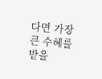다면 가장 큰 수혜를 받을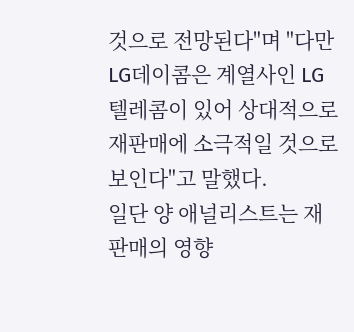것으로 전망된다"며 "다만 LG데이콤은 계열사인 LG텔레콤이 있어 상대적으로 재판매에 소극적일 것으로 보인다"고 말했다.
일단 양 애널리스트는 재판매의 영향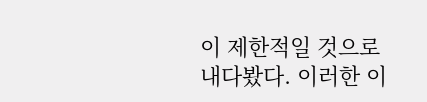이 제한적일 것으로 내다봤다. 이러한 이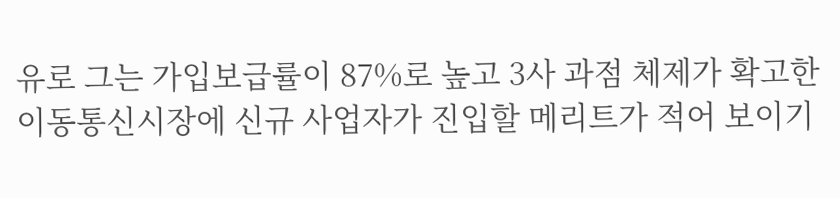유로 그는 가입보급률이 87%로 높고 3사 과점 체제가 확고한 이동통신시장에 신규 사업자가 진입할 메리트가 적어 보이기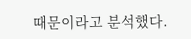때문이라고 분석했다.